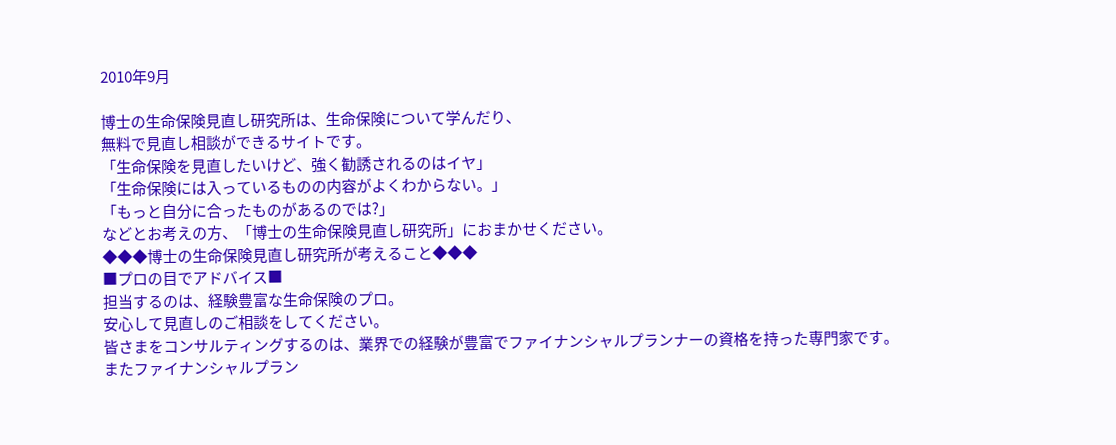2010年9月

博士の生命保険見直し研究所は、生命保険について学んだり、
無料で見直し相談ができるサイトです。
「生命保険を見直したいけど、強く勧誘されるのはイヤ」
「生命保険には入っているものの内容がよくわからない。」
「もっと自分に合ったものがあるのでは?」
などとお考えの方、「博士の生命保険見直し研究所」におまかせください。
◆◆◆博士の生命保険見直し研究所が考えること◆◆◆
■プロの目でアドバイス■
担当するのは、経験豊富な生命保険のプロ。
安心して見直しのご相談をしてください。
皆さまをコンサルティングするのは、業界での経験が豊富でファイナンシャルプランナーの資格を持った専門家です。
またファイナンシャルプラン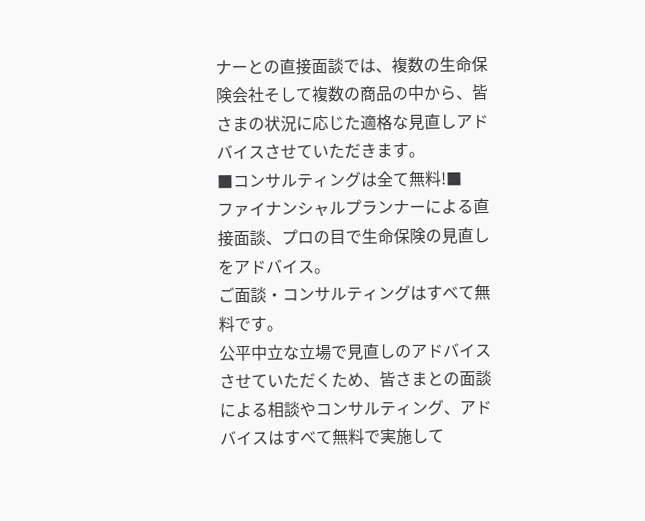ナーとの直接面談では、複数の生命保険会社そして複数の商品の中から、皆さまの状況に応じた適格な見直しアドバイスさせていただきます。
■コンサルティングは全て無料!■
ファイナンシャルプランナーによる直接面談、プロの目で生命保険の見直しをアドバイス。
ご面談・コンサルティングはすべて無料です。
公平中立な立場で見直しのアドバイスさせていただくため、皆さまとの面談による相談やコンサルティング、アドバイスはすべて無料で実施して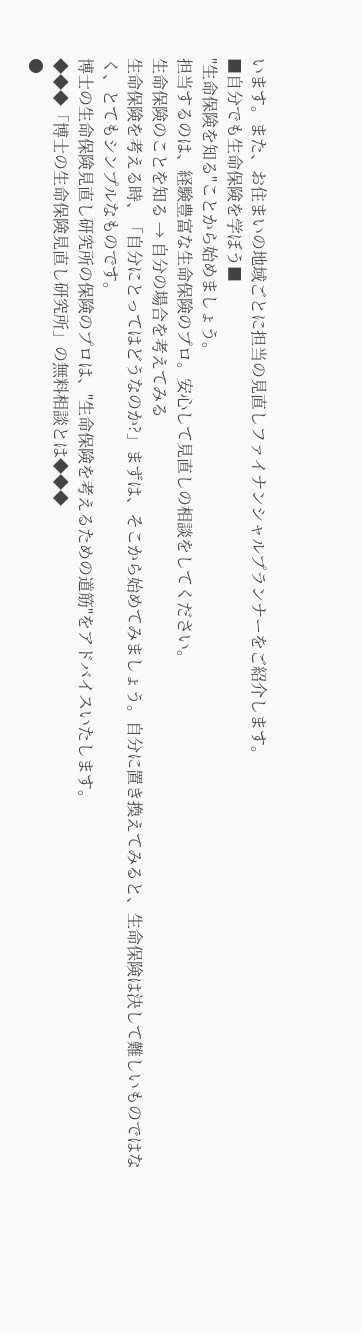います。また、お住まいの地域ごとに担当の見直しファイナンシャルプランナーをご紹介します。
■自分でも生命保険を学ぼう■
"生命保険を知る"ことから始めましょう。
担当するのは、経験豊富な生命保険のプロ。安心して見直しの相談をしてください。
生命保険のことを知る → 自分の場合を考えてみる
生命保険を考える時、「自分にとってはどうなのか?」まずは、そこから始めてみましょう。自分に置き換えてみると、生命保険は決して難しいものではなく、とてもシンプルなものです。
博士の生命保険見直し研究所の保険のプロは、"生命保険を考えるための道筋"をアドバイスいたします。
◆◆◆「博士の生命保険見直し研究所」の無料相談とは◆◆◆
●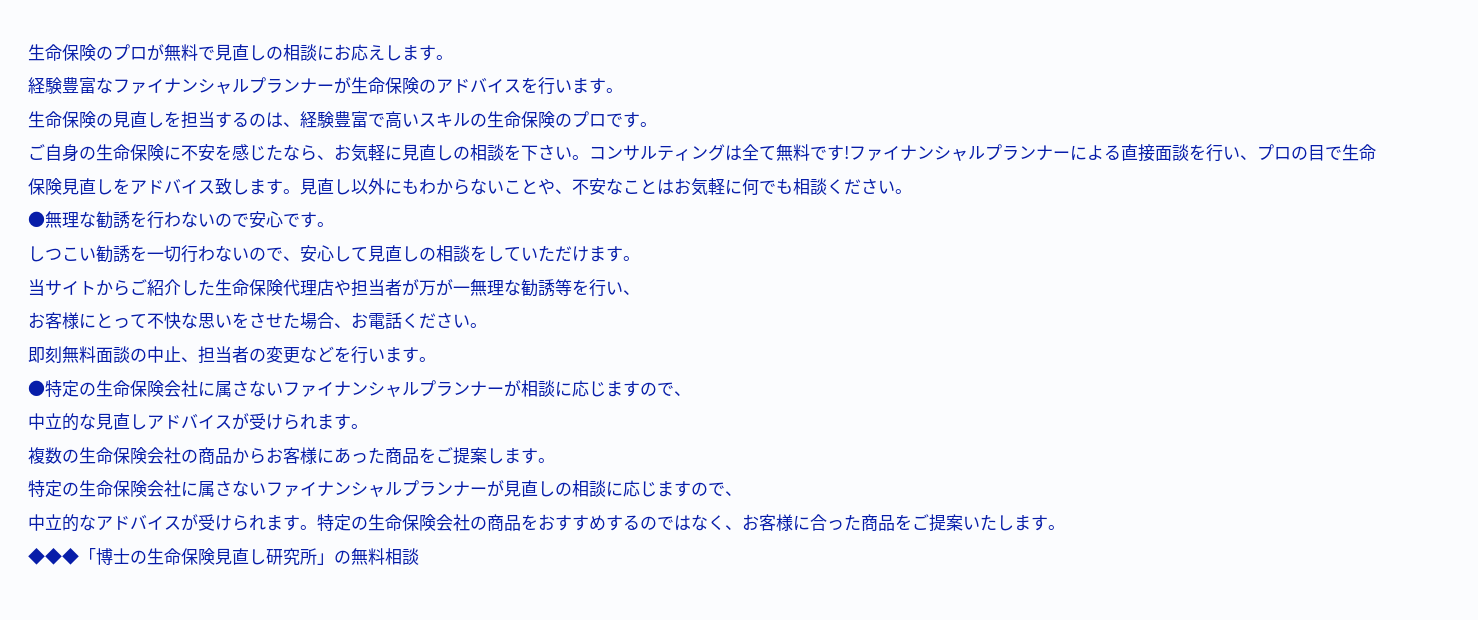生命保険のプロが無料で見直しの相談にお応えします。
経験豊富なファイナンシャルプランナーが生命保険のアドバイスを行います。
生命保険の見直しを担当するのは、経験豊富で高いスキルの生命保険のプロです。
ご自身の生命保険に不安を感じたなら、お気軽に見直しの相談を下さい。コンサルティングは全て無料です!ファイナンシャルプランナーによる直接面談を行い、プロの目で生命保険見直しをアドバイス致します。見直し以外にもわからないことや、不安なことはお気軽に何でも相談ください。
●無理な勧誘を行わないので安心です。
しつこい勧誘を一切行わないので、安心して見直しの相談をしていただけます。
当サイトからご紹介した生命保険代理店や担当者が万が一無理な勧誘等を行い、
お客様にとって不快な思いをさせた場合、お電話ください。
即刻無料面談の中止、担当者の変更などを行います。
●特定の生命保険会社に属さないファイナンシャルプランナーが相談に応じますので、
中立的な見直しアドバイスが受けられます。
複数の生命保険会社の商品からお客様にあった商品をご提案します。
特定の生命保険会社に属さないファイナンシャルプランナーが見直しの相談に応じますので、
中立的なアドバイスが受けられます。特定の生命保険会社の商品をおすすめするのではなく、お客様に合った商品をご提案いたします。
◆◆◆「博士の生命保険見直し研究所」の無料相談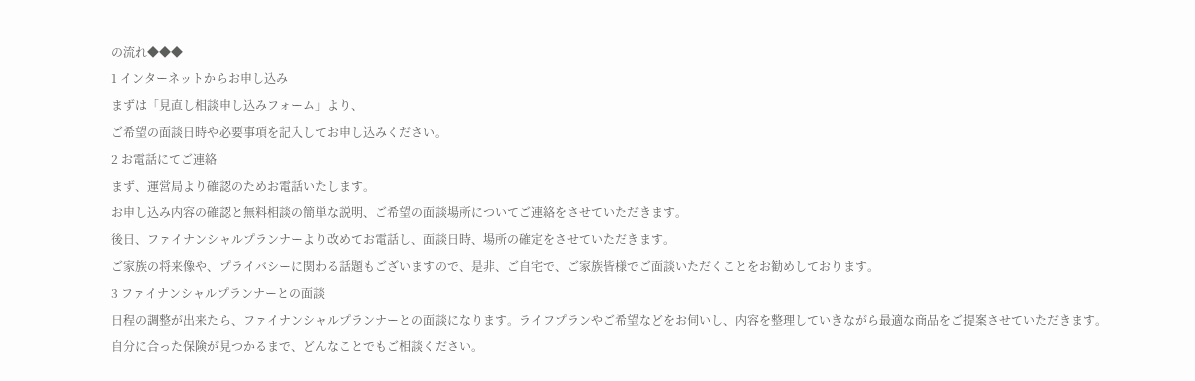の流れ◆◆◆
1 インターネットからお申し込み
まずは「見直し相談申し込みフォーム」より、
ご希望の面談日時や必要事項を記入してお申し込みください。
2 お電話にてご連絡
まず、運営局より確認のためお電話いたします。
お申し込み内容の確認と無料相談の簡単な説明、ご希望の面談場所についてご連絡をさせていただきます。
後日、ファイナンシャルプランナーより改めてお電話し、面談日時、場所の確定をさせていただきます。
ご家族の将来像や、プライバシーに関わる話題もございますので、是非、ご自宅で、ご家族皆様でご面談いただくことをお勧めしております。
3 ファイナンシャルプランナーとの面談
日程の調整が出来たら、ファイナンシャルプランナーとの面談になります。ライフプランやご希望などをお伺いし、内容を整理していきながら最適な商品をご提案させていただきます。
自分に合った保険が見つかるまで、どんなことでもご相談ください。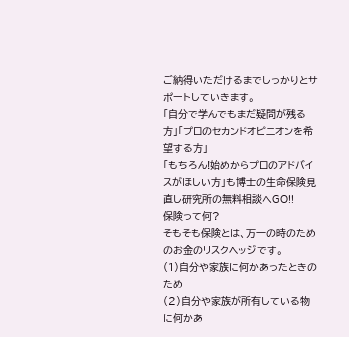ご納得いただけるまでしっかりとサポートしていきます。
「自分で学んでもまだ疑問が残る方」「プロのセカンドオピニオンを希望する方」
「もちろん!始めからプロのアドバイスがほしい方」も博士の生命保険見直し研究所の無料相談へGO!!
保険って何?
そもそも保険とは、万一の時のためのお金のリスクヘッジです。
(1)自分や家族に何かあったときのため
(2)自分や家族が所有している物に何かあ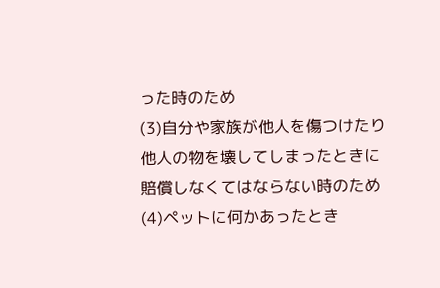った時のため
(3)自分や家族が他人を傷つけたり他人の物を壊してしまったときに賠償しなくてはならない時のため
(4)ペットに何かあったとき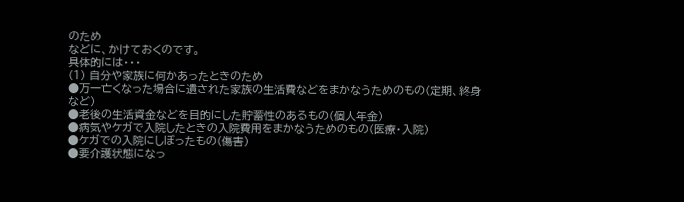のため
などに、かけておくのです。
具体的には・・・
(1) 自分や家族に何かあったときのため
●万一亡くなった場合に遺された家族の生活費などをまかなうためのもの(定期、終身など)
●老後の生活資金などを目的にした貯蓄性のあるもの(個人年金)
●病気やケガで入院したときの入院費用をまかなうためのもの(医療・入院)
●ケガでの入院にしぼったもの(傷害)
●要介護状態になっ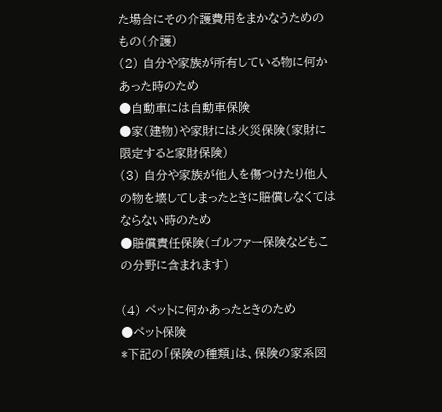た場合にその介護費用をまかなうためのもの(介護)
(2) 自分や家族が所有している物に何かあった時のため
●自動車には自動車保険
●家(建物)や家財には火災保険(家財に限定すると家財保険)
(3) 自分や家族が他人を傷つけたり他人の物を壊してしまったときに賠償しなくてはならない時のため
●賠償責任保険(ゴルファー保険などもこの分野に含まれます)

(4) ペットに何かあったときのため
●ペット保険
*下記の「保険の種類」は、保険の家系図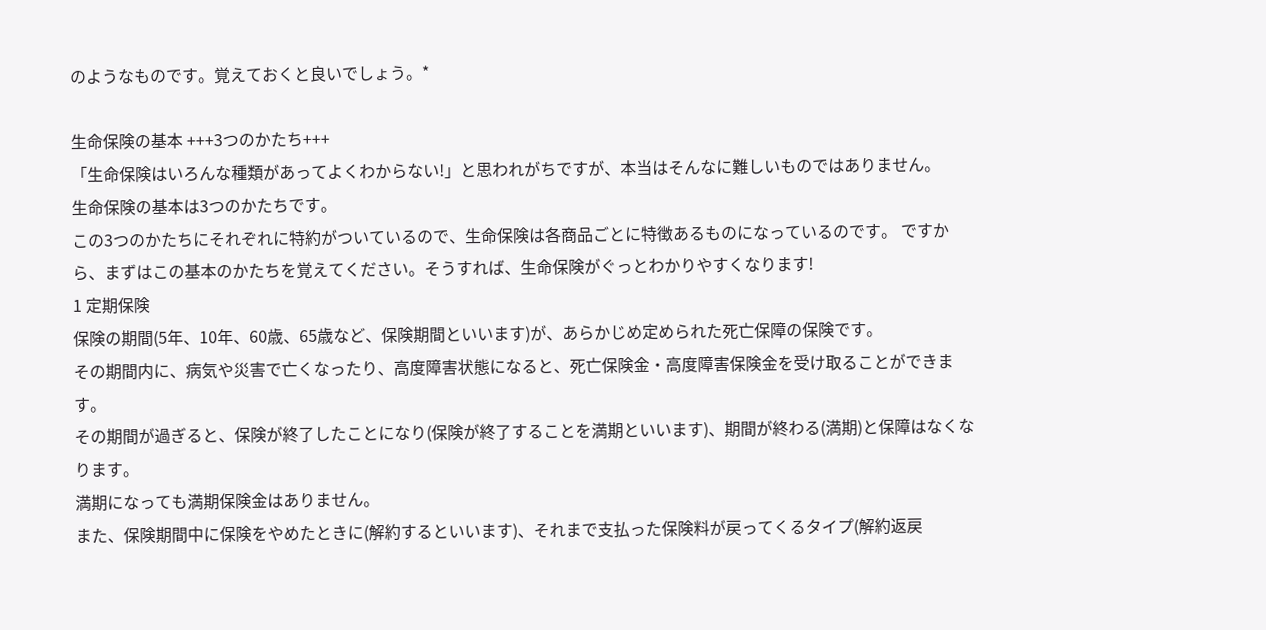のようなものです。覚えておくと良いでしょう。*

生命保険の基本 +++3つのかたち+++
「生命保険はいろんな種類があってよくわからない!」と思われがちですが、本当はそんなに難しいものではありません。
生命保険の基本は3つのかたちです。
この3つのかたちにそれぞれに特約がついているので、生命保険は各商品ごとに特徴あるものになっているのです。 ですから、まずはこの基本のかたちを覚えてください。そうすれば、生命保険がぐっとわかりやすくなります!
1 定期保険
保険の期間(5年、10年、60歳、65歳など、保険期間といいます)が、あらかじめ定められた死亡保障の保険です。
その期間内に、病気や災害で亡くなったり、高度障害状態になると、死亡保険金・高度障害保険金を受け取ることができます。
その期間が過ぎると、保険が終了したことになり(保険が終了することを満期といいます)、期間が終わる(満期)と保障はなくなります。
満期になっても満期保険金はありません。
また、保険期間中に保険をやめたときに(解約するといいます)、それまで支払った保険料が戻ってくるタイプ(解約返戻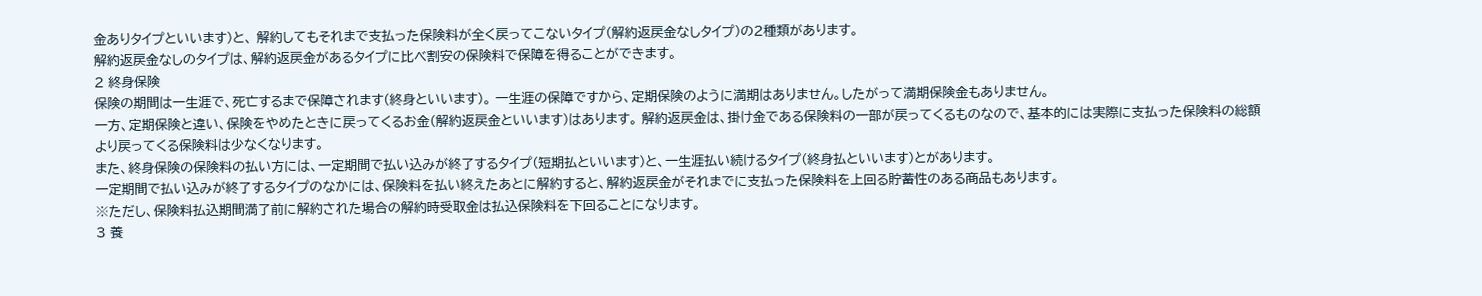金ありタイプといいます)と、 解約してもそれまで支払った保険料が全く戻ってこないタイプ(解約返戻金なしタイプ)の2種類があります。
解約返戻金なしのタイプは、解約返戻金があるタイプに比べ割安の保険料で保障を得ることができます。
2 終身保険
保険の期間は一生涯で、死亡するまで保障されます(終身といいます)。 一生涯の保障ですから、定期保険のように満期はありません。したがって満期保険金もありません。
一方、定期保険と違い、保険をやめたときに戻ってくるお金(解約返戻金といいます)はあります。 解約返戻金は、掛け金である保険料の一部が戻ってくるものなので、基本的には実際に支払った保険料の総額より戻ってくる保険料は少なくなります。
また、終身保険の保険料の払い方には、一定期間で払い込みが終了するタイプ(短期払といいます)と、一生涯払い続けるタイプ(終身払といいます)とがあります。
一定期間で払い込みが終了するタイプのなかには、保険料を払い終えたあとに解約すると、解約返戻金がそれまでに支払った保険料を上回る貯蓄性のある商品もあります。
※ただし、保険料払込期間満了前に解約された場合の解約時受取金は払込保険料を下回ることになります。
3 養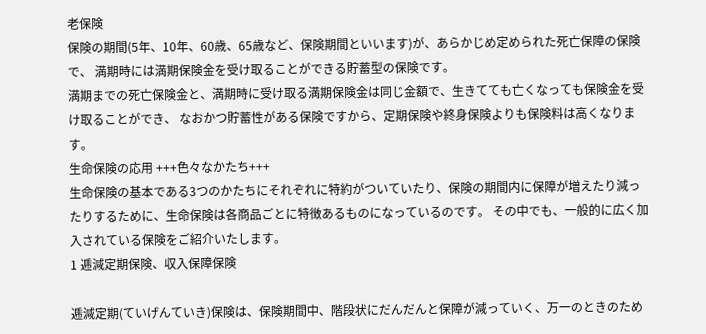老保険
保険の期間(5年、10年、60歳、65歳など、保険期間といいます)が、あらかじめ定められた死亡保障の保険で、 満期時には満期保険金を受け取ることができる貯蓄型の保険です。
満期までの死亡保険金と、満期時に受け取る満期保険金は同じ金額で、生きてても亡くなっても保険金を受け取ることができ、 なおかつ貯蓄性がある保険ですから、定期保険や終身保険よりも保険料は高くなります。
生命保険の応用 +++色々なかたち+++
生命保険の基本である3つのかたちにそれぞれに特約がついていたり、保険の期間内に保障が増えたり減ったりするために、生命保険は各商品ごとに特徴あるものになっているのです。 その中でも、一般的に広く加入されている保険をご紹介いたします。
1 逓減定期保険、収入保障保険

逓減定期(ていげんていき)保険は、保険期間中、階段状にだんだんと保障が減っていく、万一のときのため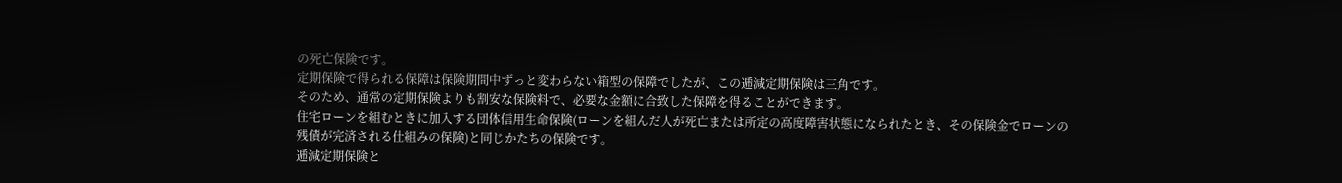の死亡保険です。
定期保険で得られる保障は保険期間中ずっと変わらない箱型の保障でしたが、この逓減定期保険は三角です。
そのため、通常の定期保険よりも割安な保険料で、必要な金額に合致した保障を得ることができます。
住宅ローンを組むときに加入する団体信用生命保険(ローンを組んだ人が死亡または所定の高度障害状態になられたとき、その保険金でローンの残債が完済される仕組みの保険)と同じかたちの保険です。
逓減定期保険と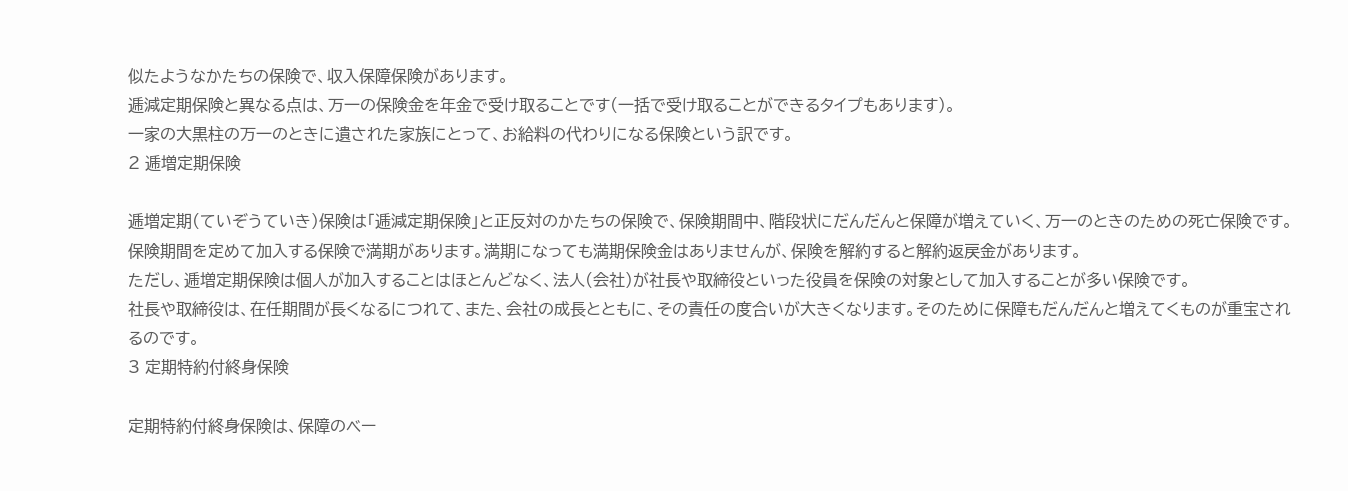似たようなかたちの保険で、収入保障保険があります。
逓減定期保険と異なる点は、万一の保険金を年金で受け取ることです(一括で受け取ることができるタイプもあります)。
一家の大黒柱の万一のときに遺された家族にとって、お給料の代わりになる保険という訳です。
2 逓増定期保険

逓増定期(ていぞうていき)保険は「逓減定期保険」と正反対のかたちの保険で、保険期間中、階段状にだんだんと保障が増えていく、万一のときのための死亡保険です。
保険期間を定めて加入する保険で満期があります。満期になっても満期保険金はありませんが、保険を解約すると解約返戻金があります。
ただし、逓増定期保険は個人が加入することはほとんどなく、法人(会社)が社長や取締役といった役員を保険の対象として加入することが多い保険です。
社長や取締役は、在任期間が長くなるにつれて、また、会社の成長とともに、その責任の度合いが大きくなります。そのために保障もだんだんと増えてくものが重宝されるのです。
3 定期特約付終身保険

定期特約付終身保険は、保障のベー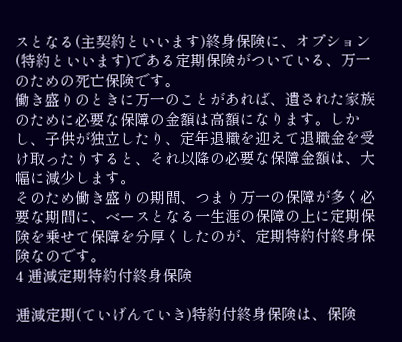スとなる(主契約といいます)終身保険に、オプション(特約といいます)である定期保険がついている、万一のための死亡保険です。
働き盛りのときに万一のことがあれば、遺された家族のために必要な保障の金額は高額になります。しかし、子供が独立したり、定年退職を迎えて退職金を受け取ったりすると、それ以降の必要な保障金額は、大幅に減少します。
そのため働き盛りの期間、つまり万一の保障が多く必要な期間に、ベースとなる一生涯の保障の上に定期保険を乗せて保障を分厚くしたのが、定期特約付終身保険なのです。
4 逓減定期特約付終身保険

逓減定期(ていげんていき)特約付終身保険は、保険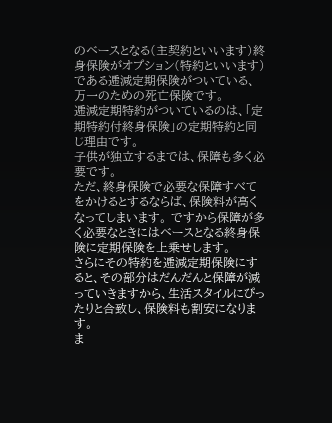のベースとなる(主契約といいます)終身保険がオプション(特約といいます)である逓減定期保険がついている、万一のための死亡保険です。
逓減定期特約がついているのは、「定期特約付終身保険」の定期特約と同じ理由です。
子供が独立するまでは、保障も多く必要です。
ただ、終身保険で必要な保障すべてをかけるとするならば、保険料が高くなってしまいます。 ですから保障が多く必要なときにはベースとなる終身保険に定期保険を上乗せします。
さらにその特約を逓減定期保険にすると、その部分はだんだんと保障が減っていきますから、生活スタイルにぴったりと合致し、保険料も割安になります。
ま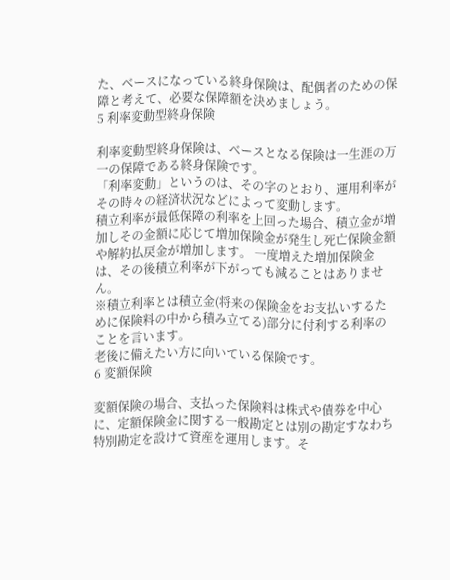た、ベースになっている終身保険は、配偶者のための保障と考えて、必要な保障額を決めましょう。
5 利率変動型終身保険

利率変動型終身保険は、ベースとなる保険は一生涯の万一の保障である終身保険です。
「利率変動」というのは、その字のとおり、運用利率がその時々の経済状況などによって変動します。
積立利率が最低保障の利率を上回った場合、積立金が増加しその金額に応じて増加保険金が発生し死亡保険金額や解約払戻金が増加します。 一度増えた増加保険金は、その後積立利率が下がっても減ることはありません。
※積立利率とは積立金(将来の保険金をお支払いするために保険料の中から積み立てる)部分に付利する利率のことを言います。
老後に備えたい方に向いている保険です。
6 変額保険

変額保険の場合、支払った保険料は株式や債券を中心に、定額保険金に関する一般勘定とは別の勘定すなわち特別勘定を設けて資産を運用します。そ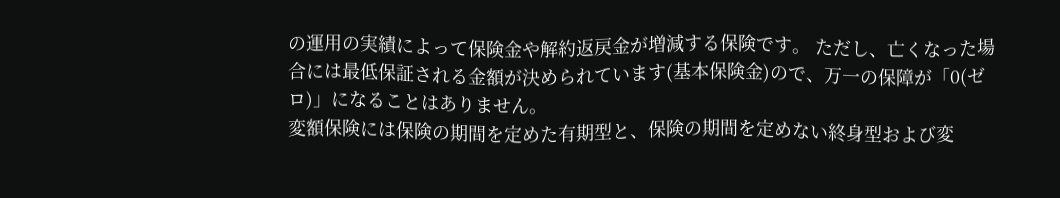の運用の実績によって保険金や解約返戻金が増減する保険です。 ただし、亡くなった場合には最低保証される金額が決められています(基本保険金)ので、万一の保障が「0(ゼロ)」になることはありません。
変額保険には保険の期間を定めた有期型と、保険の期間を定めない終身型および変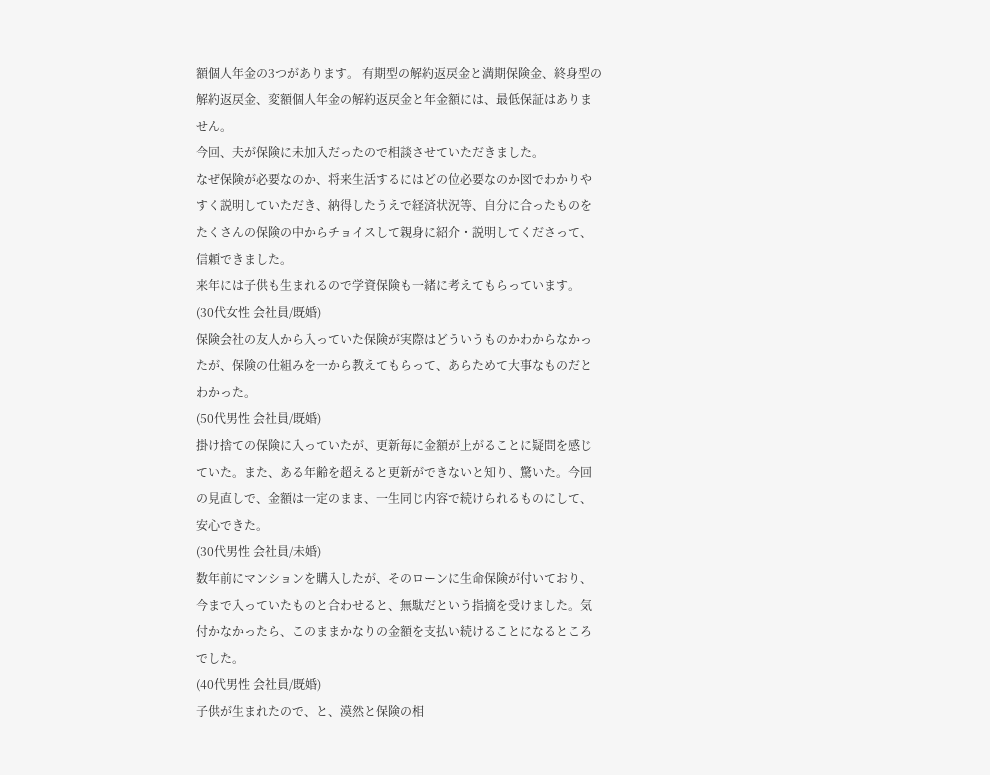額個人年金の3つがあります。 有期型の解約返戻金と満期保険金、終身型の解約返戻金、変額個人年金の解約返戻金と年金額には、最低保証はありません。
今回、夫が保険に未加入だったので相談させていただきました。
なぜ保険が必要なのか、将来生活するにはどの位必要なのか図でわかりやすく説明していただき、納得したうえで経済状況等、自分に合ったものをたくさんの保険の中からチョイスして親身に紹介・説明してくださって、信頼できました。
来年には子供も生まれるので学資保険も一緒に考えてもらっています。
(30代女性 会社員/既婚)
保険会社の友人から入っていた保険が実際はどういうものかわからなかったが、保険の仕組みを一から教えてもらって、あらためて大事なものだとわかった。
(50代男性 会社員/既婚)
掛け捨ての保険に入っていたが、更新毎に金額が上がることに疑問を感じていた。また、ある年齢を超えると更新ができないと知り、驚いた。今回の見直しで、金額は一定のまま、一生同じ内容で続けられるものにして、安心できた。
(30代男性 会社員/未婚)
数年前にマンションを購入したが、そのローンに生命保険が付いており、今まで入っていたものと合わせると、無駄だという指摘を受けました。気付かなかったら、このままかなりの金額を支払い続けることになるところでした。
(40代男性 会社員/既婚)
子供が生まれたので、と、漠然と保険の相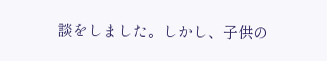談をしました。しかし、子供の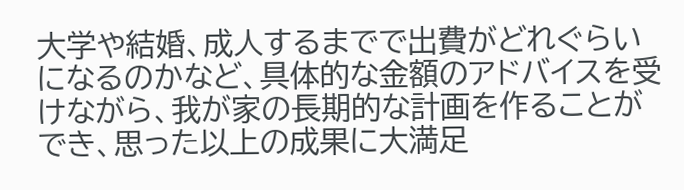大学や結婚、成人するまでで出費がどれぐらいになるのかなど、具体的な金額のアドバイスを受けながら、我が家の長期的な計画を作ることができ、思った以上の成果に大満足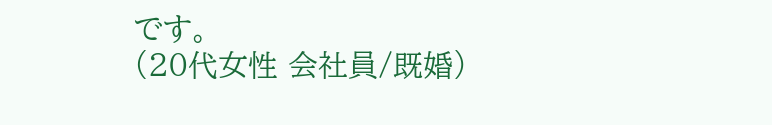です。
(20代女性 会社員/既婚)